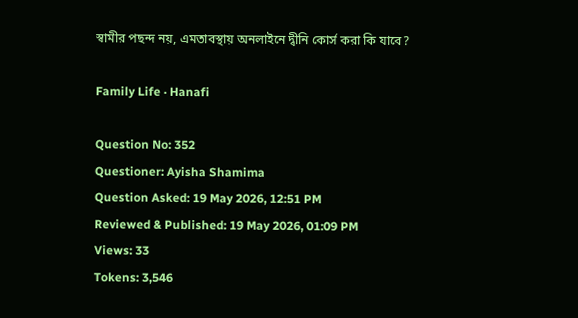স্বামীর পছন্দ নয়, এমতাবস্থায় অনলাইনে দ্বীনি কোর্স করা কি যাবে?

Family Life · Hanafi

Question No: 352
Questioner: Ayisha Shamima
Question Asked: 19 May 2026, 12:51 PM
Reviewed & Published: 19 May 2026, 01:09 PM
Views: 33
Tokens: 3,546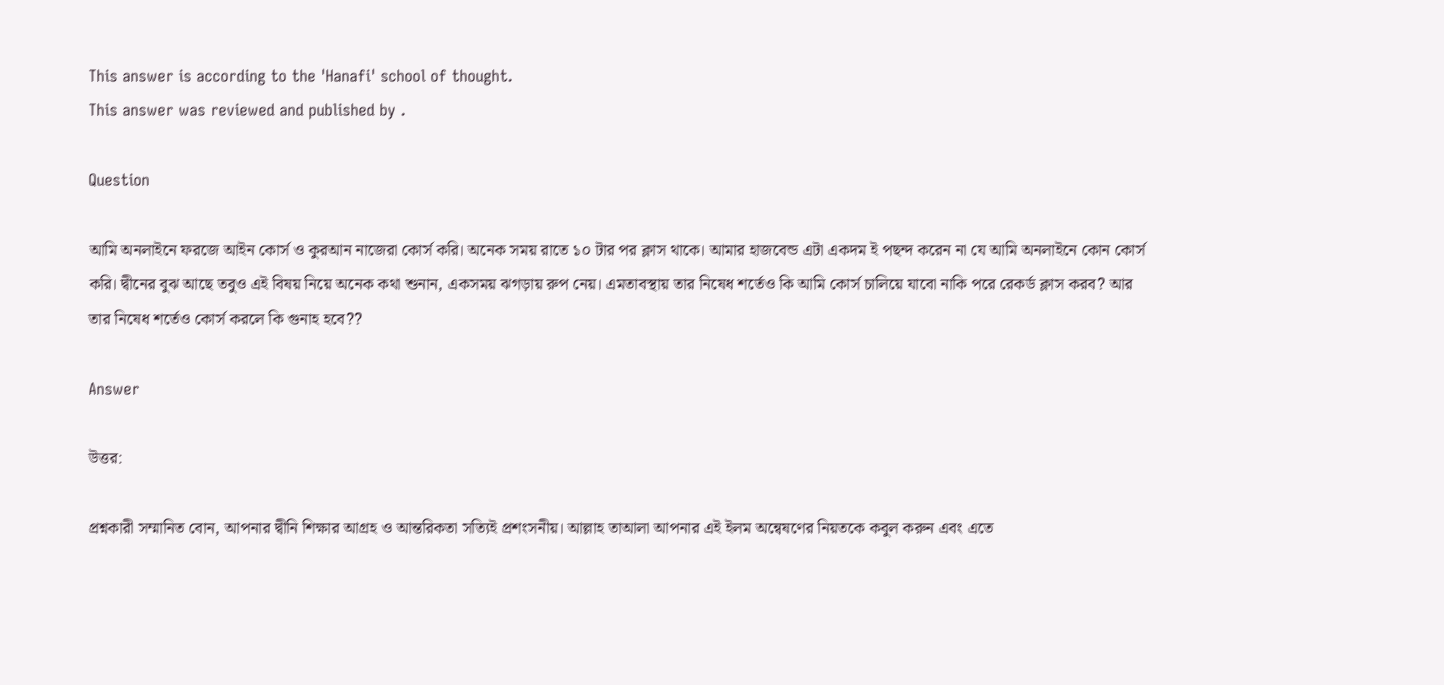This answer is according to the 'Hanafi' school of thought.
This answer was reviewed and published by .

Question

আমি অনলাইনে ফরজে আইন কোর্স ও কুরআন নাজেরা কোর্স করি। অনেক সময় রাতে ১০ টার পর ক্লাস থাকে। আমার হাজবেন্ড এটা একদম ই পছন্দ করেন না যে আমি অনলাইনে কোন কোর্স করি। দ্বীনের বুঝ আছে তবুও এই বিষয় নিয়ে অনেক কথা শুনান, একসময় ঝগড়ায় রুপ নেয়। এমতাবস্থায় তার নিষেধ শর্তেও কি আমি কোর্স চালিয়ে যাবো নাকি পরে রেকর্ড ক্লাস করব? আর তার নিষেধ শর্তেও কোর্স করলে কি গুনাহ হবে??

Answer

উত্তর:

প্রশ্নকারী সম্মানিত বোন, আপনার দ্বীনি শিক্ষার আগ্রহ ও আন্তরিকতা সত্যিই প্রশংসনীয়। আল্লাহ তাআলা আপনার এই ইলম অন্বেষণের নিয়তকে কবুল করুন এবং এতে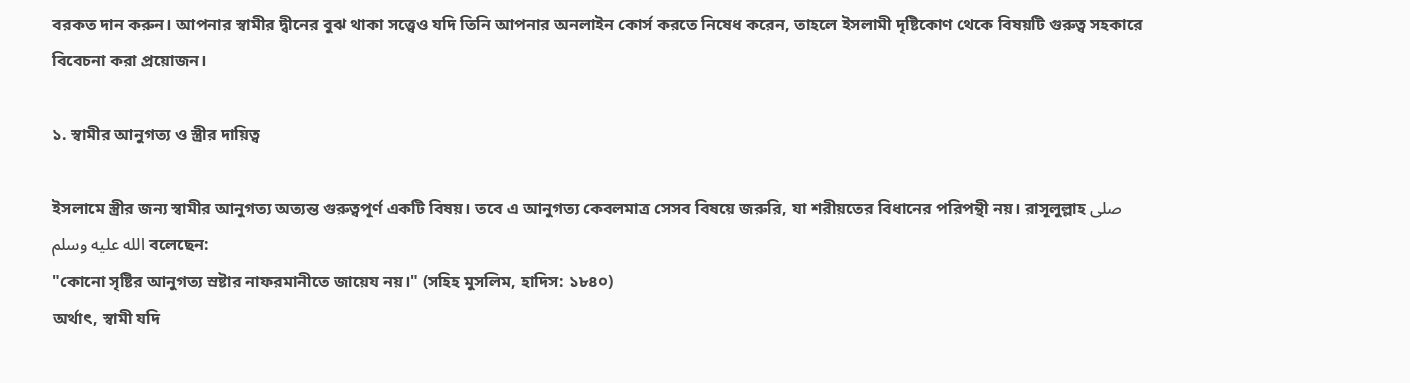বরকত দান করুন। আপনার স্বামীর দ্বীনের বুঝ থাকা সত্ত্বেও যদি তিনি আপনার অনলাইন কোর্স করতে নিষেধ করেন, তাহলে ইসলামী দৃষ্টিকোণ থেকে বিষয়টি গুরুত্ব সহকারে বিবেচনা করা প্রয়োজন।

১. স্বামীর আনুগত্য ও স্ত্রীর দায়িত্ব

ইসলামে স্ত্রীর জন্য স্বামীর আনুগত্য অত্যন্ত গুরুত্বপূর্ণ একটি বিষয়। তবে এ আনুগত্য কেবলমাত্র সেসব বিষয়ে জরুরি, যা শরীয়তের বিধানের পরিপন্থী নয়। রাসূলুল্লাহ صلى الله عليه وسلم বলেছেন:
"কোনো সৃষ্টির আনুগত্য স্রষ্টার নাফরমানীতে জায়েয নয়।" (সহিহ মুসলিম, হাদিস: ১৮৪০)
অর্থাৎ, স্বামী যদি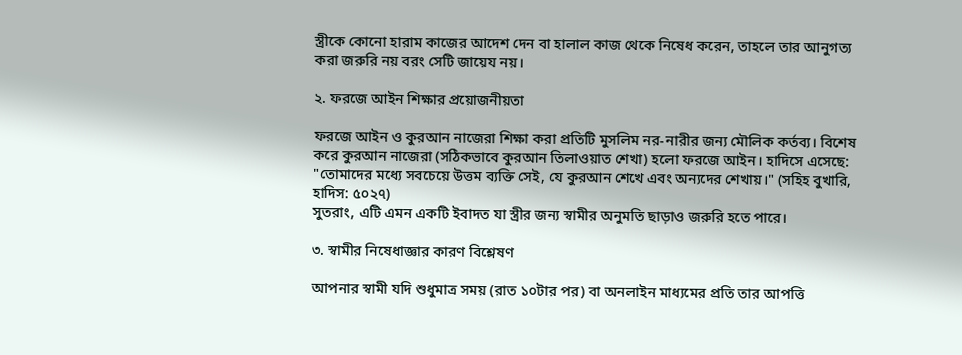স্ত্রীকে কোনো হারাম কাজের আদেশ দেন বা হালাল কাজ থেকে নিষেধ করেন, তাহলে তার আনুগত্য করা জরুরি নয় বরং সেটি জায়েয নয়।

২. ফরজে আইন শিক্ষার প্রয়োজনীয়তা

ফরজে আইন ও কুরআন নাজেরা শিক্ষা করা প্রতিটি মুসলিম নর-নারীর জন্য মৌলিক কর্তব্য। বিশেষ করে কুরআন নাজেরা (সঠিকভাবে কুরআন তিলাওয়াত শেখা) হলো ফরজে আইন। হাদিসে এসেছে:
"তোমাদের মধ্যে সবচেয়ে উত্তম ব্যক্তি সেই, যে কুরআন শেখে এবং অন্যদের শেখায়।" (সহিহ বুখারি, হাদিস: ৫০২৭)
সুতরাং, এটি এমন একটি ইবাদত যা স্ত্রীর জন্য স্বামীর অনুমতি ছাড়াও জরুরি হতে পারে।

৩. স্বামীর নিষেধাজ্ঞার কারণ বিশ্লেষণ

আপনার স্বামী যদি শুধুমাত্র সময় (রাত ১০টার পর) বা অনলাইন মাধ্যমের প্রতি তার আপত্তি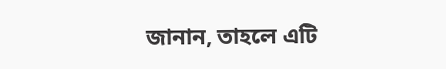জানান, তাহলে এটি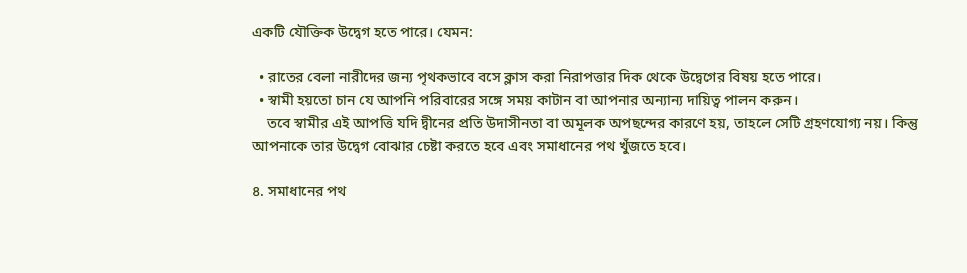একটি যৌক্তিক উদ্বেগ হতে পারে। যেমন:

  • রাতের বেলা নারীদের জন্য পৃথকভাবে বসে ক্লাস করা নিরাপত্তার দিক থেকে উদ্বেগের বিষয় হতে পারে।
  • স্বামী হয়তো চান যে আপনি পরিবারের সঙ্গে সময় কাটান বা আপনার অন্যান্য দায়িত্ব পালন করুন।
    তবে স্বামীর এই আপত্তি যদি দ্বীনের প্রতি উদাসীনতা বা অমূলক অপছন্দের কারণে হয়, তাহলে সেটি গ্রহণযোগ্য নয়। কিন্তু আপনাকে তার উদ্বেগ বোঝার চেষ্টা করতে হবে এবং সমাধানের পথ খুঁজতে হবে।

৪. সমাধানের পথ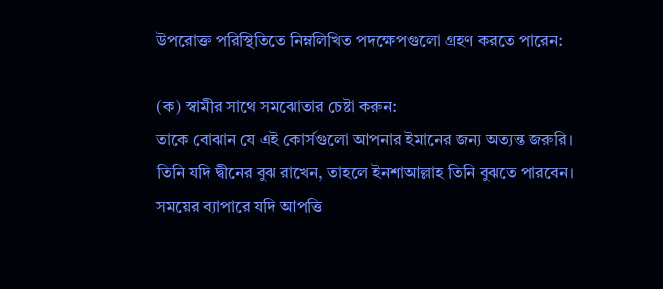উপরোক্ত পরিস্থিতিতে নিম্নলিখিত পদক্ষেপগুলো গ্রহণ করতে পারেন:

(ক) স্বামীর সাথে সমঝোতার চেষ্টা করুন:
তাকে বোঝান যে এই কোর্সগুলো আপনার ইমানের জন্য অত্যন্ত জরুরি। তিনি যদি দ্বীনের বুঝ রাখেন, তাহলে ইনশাআল্লাহ তিনি বুঝতে পারবেন। সময়ের ব্যাপারে যদি আপত্তি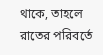থাকে, তাহলে রাতের পরিবর্তে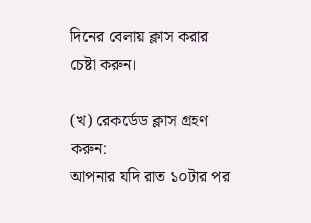দিনের বেলায় ক্লাস করার চেষ্টা করুন।

(খ) রেকর্ডেড ক্লাস গ্রহণ করুন:
আপনার যদি রাত ১০টার পর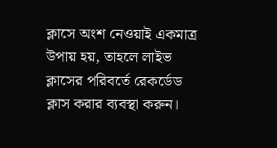ক্লাসে অংশ নেওয়াই একমাত্র উপায় হয়, তাহলে লাইভ ক্লাসের পরিবর্তে রেকর্ডেড ক্লাস করার ব্যবস্থা করুন।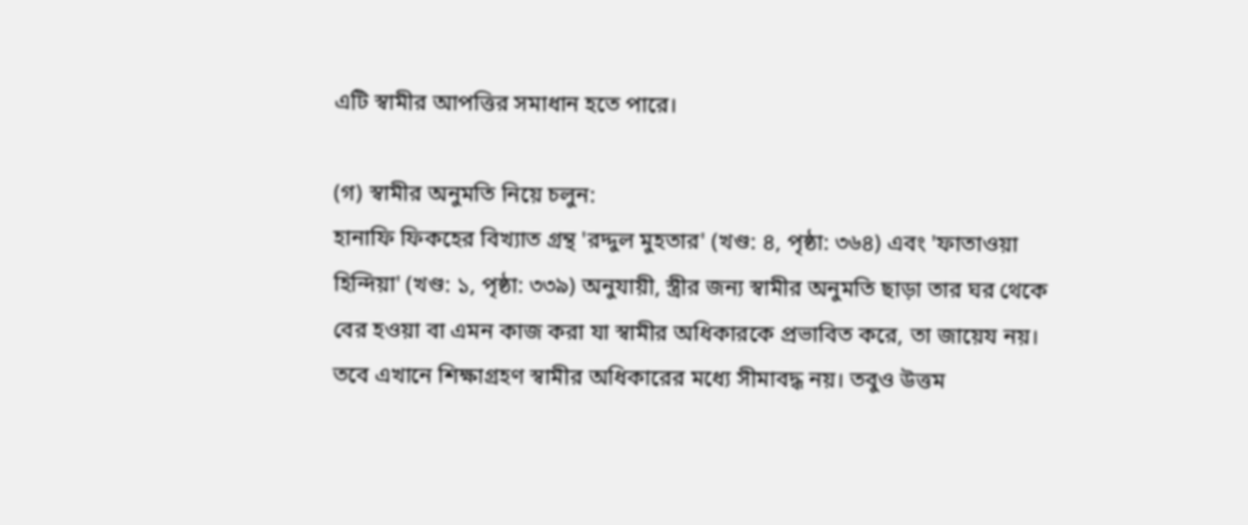এটি স্বামীর আপত্তির সমাধান হতে পারে।

(গ) স্বামীর অনুমতি নিয়ে চলুন:
হানাফি ফিকহের বিখ্যাত গ্রন্থ 'রদ্দুল মুহতার' (খণ্ড: ৪, পৃষ্ঠা: ৩৬৪) এবং 'ফাতাওয়া হিন্দিয়া' (খণ্ড: ১, পৃষ্ঠা: ৩৩৯) অনুযায়ী, স্ত্রীর জন্য স্বামীর অনুমতি ছাড়া তার ঘর থেকে বের হওয়া বা এমন কাজ করা যা স্বামীর অধিকারকে প্রভাবিত করে, তা জায়েয নয়। তবে এখানে শিক্ষাগ্রহণ স্বামীর অধিকারের মধ্যে সীমাবদ্ধ নয়। তবুও উত্তম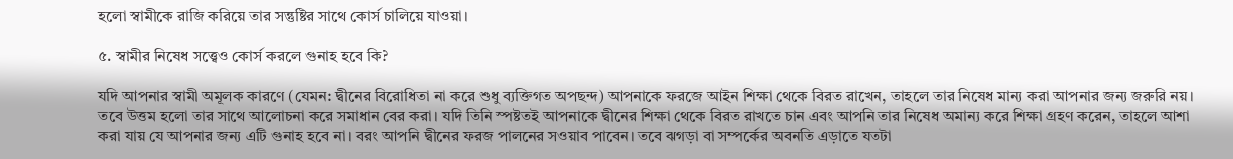হলো স্বামীকে রাজি করিয়ে তার সন্তুষ্টির সাথে কোর্স চালিয়ে যাওয়া।

৫. স্বামীর নিষেধ সত্ত্বেও কোর্স করলে গুনাহ হবে কি?

যদি আপনার স্বামী অমূলক কারণে (যেমন: দ্বীনের বিরোধিতা না করে শুধু ব্যক্তিগত অপছন্দ) আপনাকে ফরজে আইন শিক্ষা থেকে বিরত রাখেন, তাহলে তার নিষেধ মান্য করা আপনার জন্য জরুরি নয়। তবে উত্তম হলো তার সাথে আলোচনা করে সমাধান বের করা। যদি তিনি স্পষ্টতই আপনাকে দ্বীনের শিক্ষা থেকে বিরত রাখতে চান এবং আপনি তার নিষেধ অমান্য করে শিক্ষা গ্রহণ করেন, তাহলে আশা করা যায় যে আপনার জন্য এটি গুনাহ হবে না। বরং আপনি দ্বীনের ফরজ পালনের সওয়াব পাবেন। তবে ঝগড়া বা সম্পর্কের অবনতি এড়াতে যতটা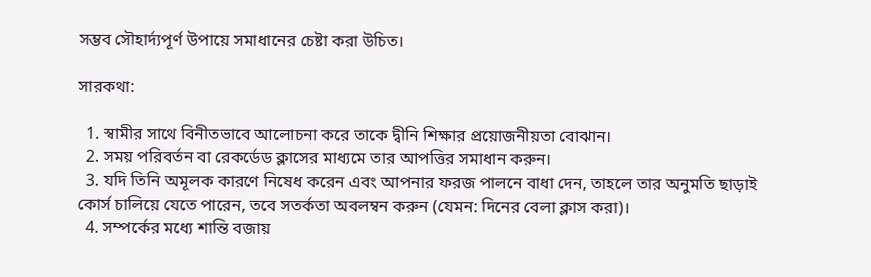সম্ভব সৌহার্দ্যপূর্ণ উপায়ে সমাধানের চেষ্টা করা উচিত।

সারকথা:

  1. স্বামীর সাথে বিনীতভাবে আলোচনা করে তাকে দ্বীনি শিক্ষার প্রয়োজনীয়তা বোঝান।
  2. সময় পরিবর্তন বা রেকর্ডেড ক্লাসের মাধ্যমে তার আপত্তির সমাধান করুন।
  3. যদি তিনি অমূলক কারণে নিষেধ করেন এবং আপনার ফরজ পালনে বাধা দেন, তাহলে তার অনুমতি ছাড়াই কোর্স চালিয়ে যেতে পারেন, তবে সতর্কতা অবলম্বন করুন (যেমন: দিনের বেলা ক্লাস করা)।
  4. সম্পর্কের মধ্যে শান্তি বজায়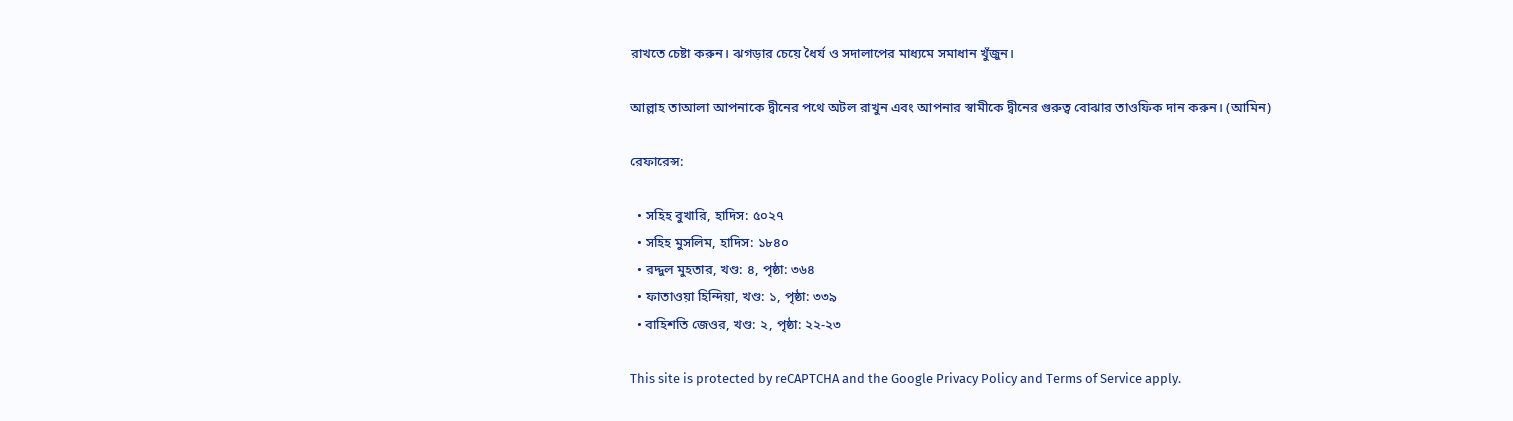রাখতে চেষ্টা করুন। ঝগড়ার চেয়ে ধৈর্য ও সদালাপের মাধ্যমে সমাধান খুঁজুন।

আল্লাহ তাআলা আপনাকে দ্বীনের পথে অটল রাখুন এবং আপনার স্বামীকে দ্বীনের গুরুত্ব বোঝার তাওফিক দান করুন। (আমিন)

রেফারেন্স:

  • সহিহ বুখারি, হাদিস: ৫০২৭
  • সহিহ মুসলিম, হাদিস: ১৮৪০
  • রদ্দুল মুহতার, খণ্ড: ৪, পৃষ্ঠা: ৩৬৪
  • ফাতাওয়া হিন্দিয়া, খণ্ড: ১, পৃষ্ঠা: ৩৩৯
  • বাহিশতি জেওর, খণ্ড: ২, পৃষ্ঠা: ২২-২৩

This site is protected by reCAPTCHA and the Google Privacy Policy and Terms of Service apply.